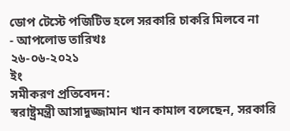ডোপ টেস্টে পজিটিভ হলে সরকারি চাকরি মিলবে না
- আপলোড তারিখঃ
২৬-০৬-২০২১
ইং
সমীকরণ প্রতিবেদন:
স্বরাষ্ট্রমন্ত্রী আসাদুজ্জামান খান কামাল বলেছেন, সরকারি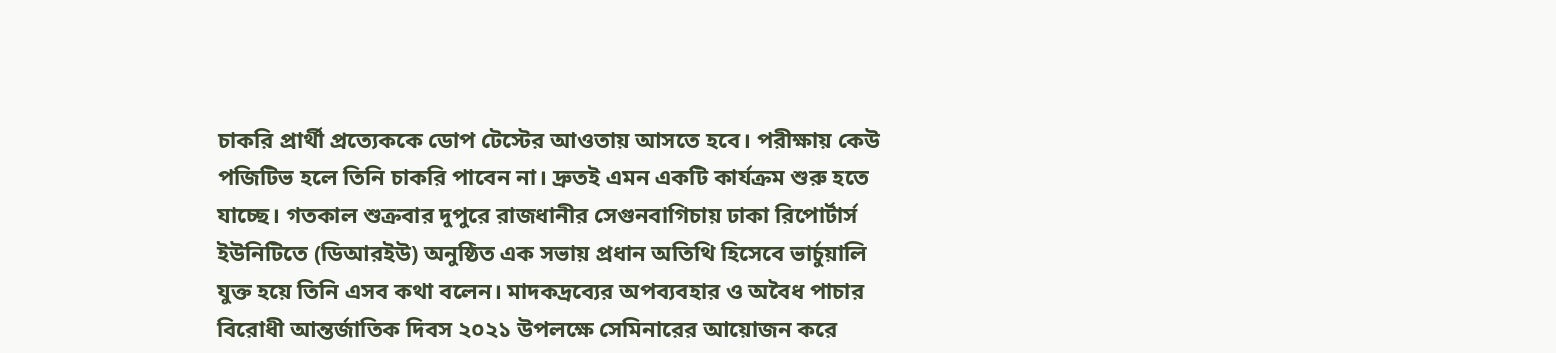চাকরি প্রার্থী প্রত্যেককে ডোপ টেস্টের আওতায় আসতে হবে। পরীক্ষায় কেউ পজিটিভ হলে তিনি চাকরি পাবেন না। দ্রুতই এমন একটি কার্যক্রম শুরু হতে যাচ্ছে। গতকাল শুক্রবার দুপুরে রাজধানীর সেগুনবাগিচায় ঢাকা রিপোর্টার্স ইউনিটিতে (ডিআরইউ) অনুষ্ঠিত এক সভায় প্রধান অতিথি হিসেবে ভার্চুয়ালি যুক্ত হয়ে তিনি এসব কথা বলেন। মাদকদ্রব্যের অপব্যবহার ও অবৈধ পাচার বিরোধী আন্তর্জাতিক দিবস ২০২১ উপলক্ষে সেমিনারের আয়োজন করে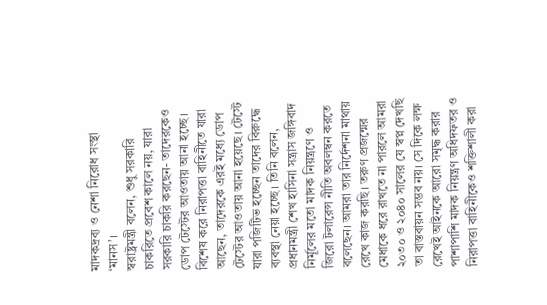মাদকদ্রব্য ও নেশা নিরোধ সংস্থা ‘মানস’।
স্বরাষ্ট্রমন্ত্রী বলেন, শুধু সরকারি চাকরিতে প্রবেশ কালে নয়, যারা সরকারি চাকরি করছেন- তাদেরকেও ডোপ টেস্টের আওতায় আনা হচ্ছে। বিশেষ করে নিরাপত্তা বাহিনীতে যারা আছেন, তাদেরকে এরই মধ্যে ডোপ টেস্টের আওতায় আনা হয়েছে। টেস্টে যারা পজিটিভ হচ্ছেন তাদের বিরুদ্ধে ব্যবস্থা নেয়া হচ্ছে। তিনি বলেন, প্রধানমন্ত্রী শেখ হাসিনা সন্ত্রাস জঙ্গিবাদ নির্মূলের মতো মাদক নিয়ন্ত্রণে ও জিরো টলারেন্স নীতি অবলম্বন করতে বলেছেন। আমরা তার নির্দেশনা মাথায় রেখে কাজ করছি। তরুণ প্রজন্মের মেধাকে ধরে রাখতে না পারলে আমরা ২০৩০ ও ২০৪০ সালের যে স্বপ্ন দেখছি তা বাস্তবায়ন সম্ভব নয়। সে দিকে লক্ষ রেখেই আইনকে আরো সমৃদ্ধ করার পাশাপাশি মাদক নিয়ন্ত্রণ অধিদফতর ও নিরাপত্তা বাহিনীকেও শক্তিশালী করা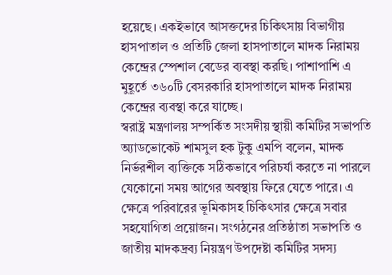হয়েছে। একইভাবে আসক্তদের চিকিৎসায় বিভাগীয় হাসপাতাল ও প্রতিটি জেলা হাসপাতালে মাদক নিরাময় কেন্দ্রের স্পেশাল বেডের ব্যবস্থা করছি। পাশাপাশি এ মুহূর্তে ৩৬০টি বেসরকারি হাসপাতালে মাদক নিরাময় কেন্দ্রের ব্যবস্থা করে যাচ্ছে।
স্বরাষ্ট্র মন্ত্রণালয় সম্পর্কিত সংসদীয় স্থায়ী কমিটির সভাপতি অ্যাডভোকেট শামসুল হক টুকু এমপি বলেন, মাদক নির্ভরশীল ব্যক্তিকে সঠিকভাবে পরিচর্যা করতে না পারলে যেকোনো সময় আগের অবস্থায় ফিরে যেতে পারে। এ ক্ষেত্রে পরিবারের ভূমিকাসহ চিকিৎসার ক্ষেত্রে সবার সহযোগিতা প্রয়োজন। সংগঠনের প্রতিষ্ঠাতা সভাপতি ও জাতীয় মাদকদ্রব্য নিয়ন্ত্রণ উপদেষ্টা কমিটির সদস্য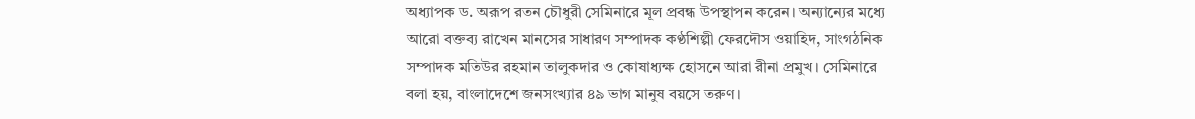অধ্যাপক ড. অরূপ রতন চৌধুরী সেমিনারে মূল প্রবন্ধ উপস্থাপন করেন। অন্যান্যের মধ্যে আরো বক্তব্য রাখেন মানসের সাধারণ সম্পাদক কণ্ঠশিল্পী ফেরদৌস ওয়াহিদ, সাংগঠনিক সম্পাদক মতিউর রহমান তালুকদার ও কোষাধ্যক্ষ হোসনে আরা রীনা প্রমুখ। সেমিনারে বলা হয়, বাংলাদেশে জনসংখ্যার ৪৯ ভাগ মানুষ বয়সে তরুণ।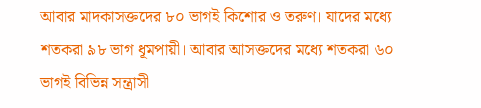আবার মাদকাসক্তদের ৮০ ভাগই কিশোর ও তরুণ। যাদের মধ্যে শতকরা ৯৮ ভাগ ধূমপায়ী। আবার আসক্তদের মধ্যে শতকরা ৬০ ভাগই বিভিন্ন সন্ত্রাসী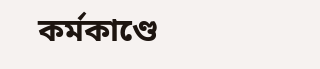কর্মকাণ্ডে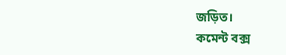জড়িত।
কমেন্ট বক্স